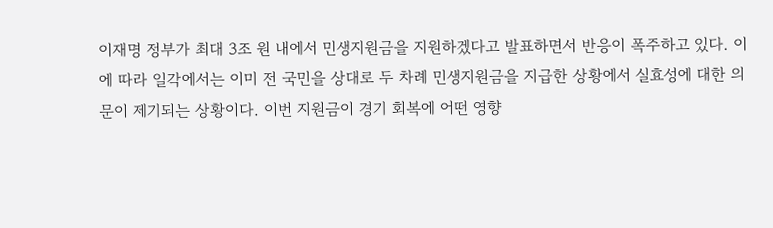이재명 정부가 최대 3조 원 내에서 민생지원금을 지원하겠다고 발표하면서 반응이 폭주하고 있다. 이에 따라 일각에서는 이미 전 국민을 상대로 두 차례 민생지원금을 지급한 상황에서 실효성에 대한 의문이 제기되는 상황이다. 이번 지원금이 경기 회복에 어떤 영향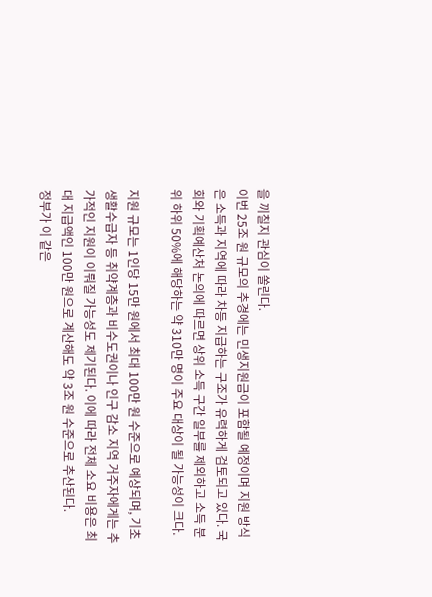을 끼칠지 관심이 쏠린다.
이번 25조 원 규모의 추경에는 민생지원금이 포함될 예정이며 지원 방식은 소득과 지역에 따라 차등 지급하는 구조가 유력하게 검토되고 있다. 국회와 기획예산처 논의에 따르면 상위 소득 구간 일부를 제외하고 소득 분위 하위 50%에 해당하는 약 310만 명이 주요 대상이 될 가능성이 크다.

지원 규모는 1인당 15만 원에서 최대 100만 원 수준으로 예상되며, 기초생활수급자 등 취약계층과 비수도권이나 인구 감소 지역 거주자에게는 추가적인 지원이 이뤄질 가능성도 제기된다. 이에 따라 전체 소요 비용은 최대 지급액인 100만 원으로 계산해도 약 3조 원 수준으로 추산된다.
정부가 이 같은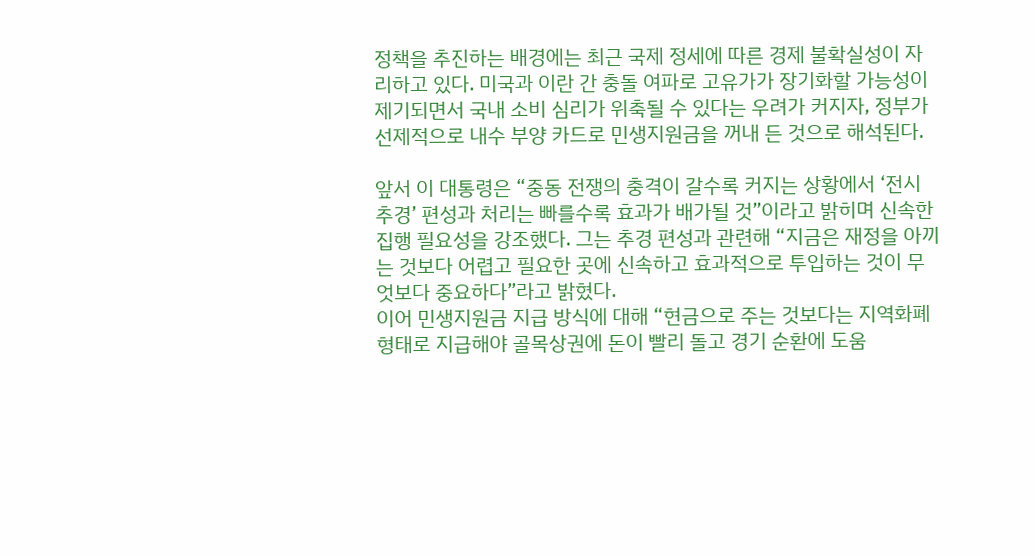정책을 추진하는 배경에는 최근 국제 정세에 따른 경제 불확실성이 자리하고 있다. 미국과 이란 간 충돌 여파로 고유가가 장기화할 가능성이 제기되면서 국내 소비 심리가 위축될 수 있다는 우려가 커지자, 정부가 선제적으로 내수 부양 카드로 민생지원금을 꺼내 든 것으로 해석된다.

앞서 이 대통령은 “중동 전쟁의 충격이 갈수록 커지는 상황에서 ‘전시 추경’ 편성과 처리는 빠를수록 효과가 배가될 것”이라고 밝히며 신속한 집행 필요성을 강조했다. 그는 추경 편성과 관련해 “지금은 재정을 아끼는 것보다 어렵고 필요한 곳에 신속하고 효과적으로 투입하는 것이 무엇보다 중요하다”라고 밝혔다.
이어 민생지원금 지급 방식에 대해 “현금으로 주는 것보다는 지역화폐 형태로 지급해야 골목상권에 돈이 빨리 돌고 경기 순환에 도움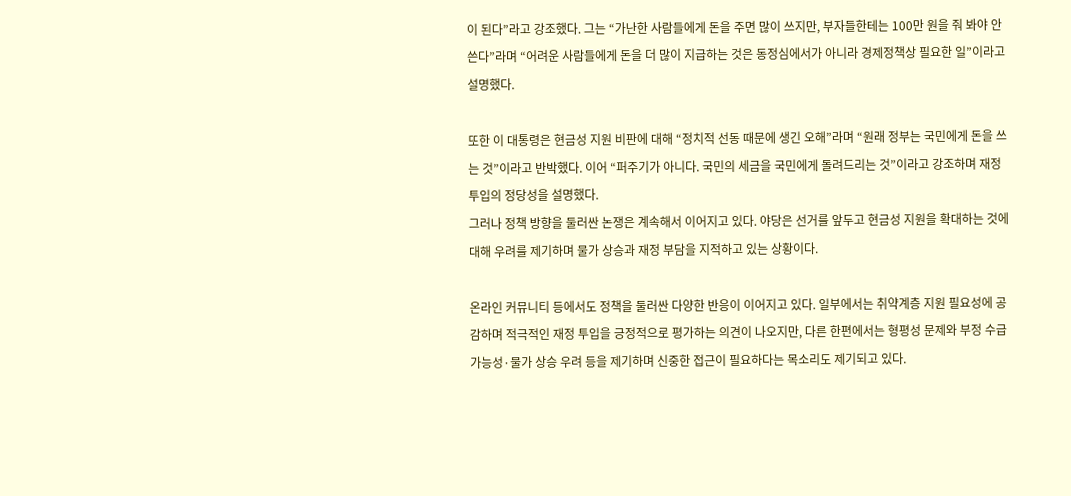이 된다”라고 강조했다. 그는 “가난한 사람들에게 돈을 주면 많이 쓰지만, 부자들한테는 100만 원을 줘 봐야 안 쓴다”라며 “어려운 사람들에게 돈을 더 많이 지급하는 것은 동정심에서가 아니라 경제정책상 필요한 일”이라고 설명했다.

또한 이 대통령은 현금성 지원 비판에 대해 “정치적 선동 때문에 생긴 오해”라며 “원래 정부는 국민에게 돈을 쓰는 것”이라고 반박했다. 이어 “퍼주기가 아니다. 국민의 세금을 국민에게 돌려드리는 것”이라고 강조하며 재정 투입의 정당성을 설명했다.
그러나 정책 방향을 둘러싼 논쟁은 계속해서 이어지고 있다. 야당은 선거를 앞두고 현금성 지원을 확대하는 것에 대해 우려를 제기하며 물가 상승과 재정 부담을 지적하고 있는 상황이다.

온라인 커뮤니티 등에서도 정책을 둘러싼 다양한 반응이 이어지고 있다. 일부에서는 취약계층 지원 필요성에 공감하며 적극적인 재정 투입을 긍정적으로 평가하는 의견이 나오지만, 다른 한편에서는 형평성 문제와 부정 수급 가능성·물가 상승 우려 등을 제기하며 신중한 접근이 필요하다는 목소리도 제기되고 있다.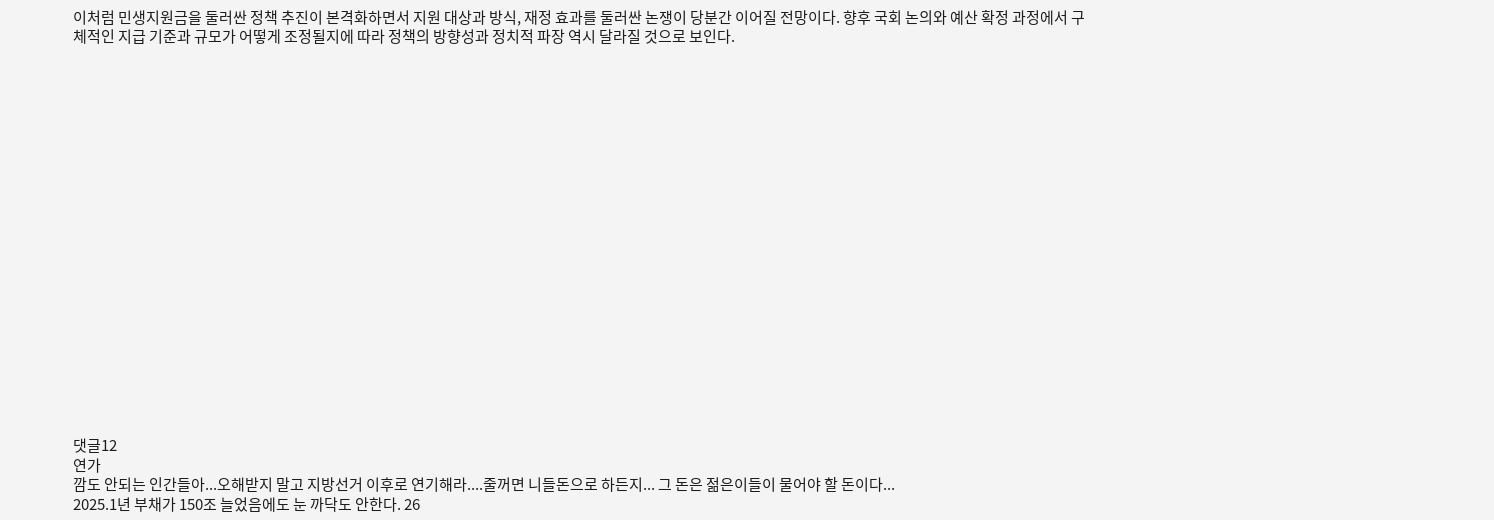이처럼 민생지원금을 둘러싼 정책 추진이 본격화하면서 지원 대상과 방식, 재정 효과를 둘러싼 논쟁이 당분간 이어질 전망이다. 향후 국회 논의와 예산 확정 과정에서 구체적인 지급 기준과 규모가 어떻게 조정될지에 따라 정책의 방향성과 정치적 파장 역시 달라질 것으로 보인다.




















댓글12
연가
깜도 안되는 인간들아...오해받지 말고 지방선거 이후로 연기해라....줄꺼면 니들돈으로 하든지... 그 돈은 젊은이들이 물어야 할 돈이다...
2025.1년 부채가 150조 늘었음에도 눈 까닥도 안한다. 26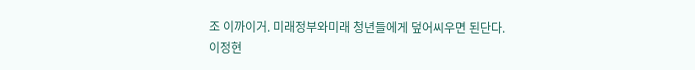조 이까이거. 미래정부와미래 청년들에게 덮어씨우면 된단다.
이정현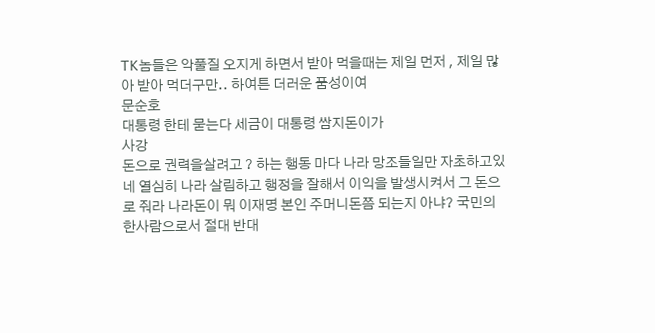TK놈들은 악풀질 오지게 하면서 받아 먹을때는 제일 먼저 , 제일 많아 받아 먹더구만.. 하여튼 더러운 품성이여
문순호
대통령 한테 묻는다 세금이 대통령 쌈지돈이가
사강
돈으로 권력을살려고 ? 하는 행동 마다 나라 망조들일만 자초하고있네 열심히 나라 살림하고 행정을 잘해서 이익을 발생시켜서 그 돈으로 줘라 나라돈이 뭐 이재명 본인 주머니돈쯤 되는지 아냐? 국민의 한사람으로서 절대 반대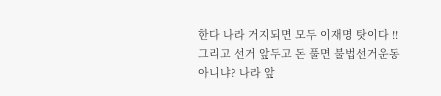한다 나라 거지되면 모두 이재명 탓이다 !! 그리고 선거 앞두고 돈 풀면 불법선거운동 아니냐? 나라 앞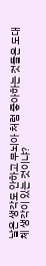날은 생각도 안하고 무뇌아 처럼 좋아하는 것들은 도대체 생각이 있는 것이냐?